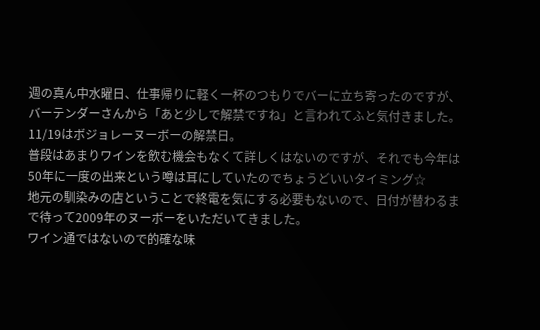週の真ん中水曜日、仕事帰りに軽く一杯のつもりでバーに立ち寄ったのですが、バーテンダーさんから「あと少しで解禁ですね」と言われてふと気付きました。
11/19はボジョレーヌーボーの解禁日。
普段はあまりワインを飲む機会もなくて詳しくはないのですが、それでも今年は50年に一度の出来という噂は耳にしていたのでちょうどいいタイミング☆
地元の馴染みの店ということで終電を気にする必要もないので、日付が替わるまで待って2009年のヌーボーをいただいてきました。
ワイン通ではないので的確な味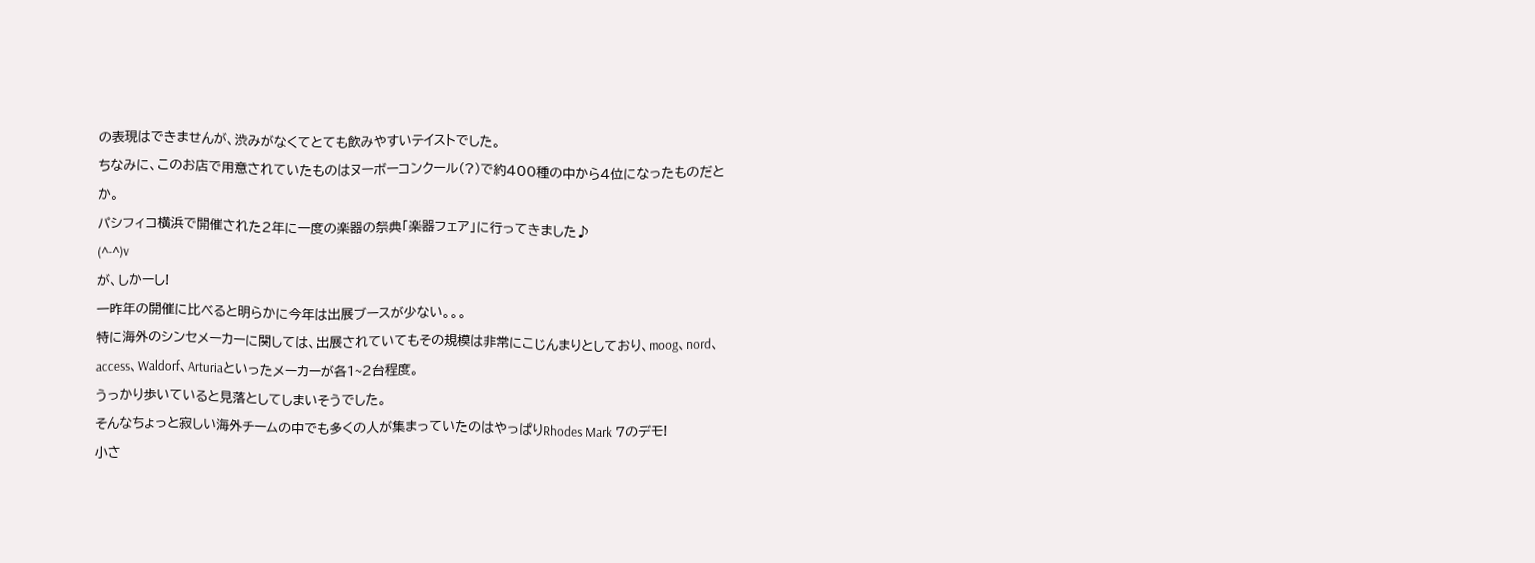の表現はできませんが、渋みがなくてとても飲みやすいテイストでした。
ちなみに、このお店で用意されていたものはヌーボーコンクール(?)で約400種の中から4位になったものだとか。
パシフィコ横浜で開催された2年に一度の楽器の祭典「楽器フェア」に行ってきました♪
(^-^)v
が、しかーし!
一昨年の開催に比べると明らかに今年は出展ブースが少ない。。。
特に海外のシンセメーカーに関しては、出展されていてもその規模は非常にこじんまりとしており、moog、nord、access、Waldorf、Arturiaといったメーカーが各1~2台程度。
うっかり歩いていると見落としてしまいそうでした。
そんなちょっと寂しい海外チームの中でも多くの人が集まっていたのはやっぱりRhodes Mark 7のデモ!
小さ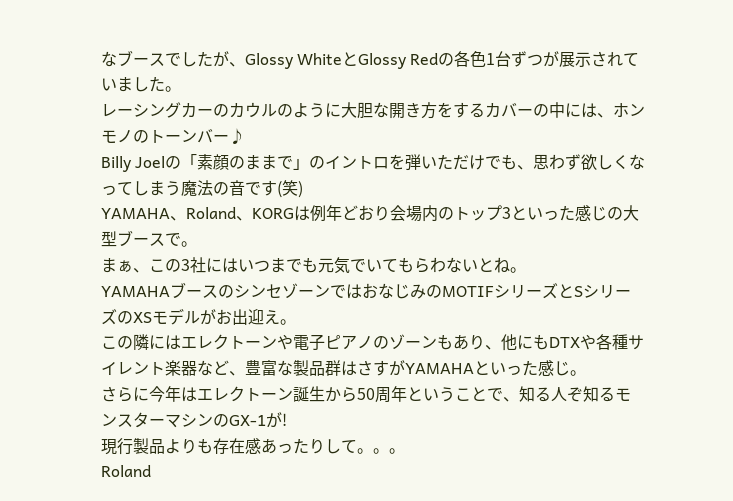なブースでしたが、Glossy WhiteとGlossy Redの各色1台ずつが展示されていました。
レーシングカーのカウルのように大胆な開き方をするカバーの中には、ホンモノのトーンバー♪
Billy Joelの「素顔のままで」のイントロを弾いただけでも、思わず欲しくなってしまう魔法の音です(笑)
YAMAHA、Roland、KORGは例年どおり会場内のトップ3といった感じの大型ブースで。
まぁ、この3社にはいつまでも元気でいてもらわないとね。
YAMAHAブースのシンセゾーンではおなじみのMOTIFシリーズとSシリーズのXSモデルがお出迎え。
この隣にはエレクトーンや電子ピアノのゾーンもあり、他にもDTXや各種サイレント楽器など、豊富な製品群はさすがYAMAHAといった感じ。
さらに今年はエレクトーン誕生から50周年ということで、知る人ぞ知るモンスターマシンのGX-1が!
現行製品よりも存在感あったりして。。。
Roland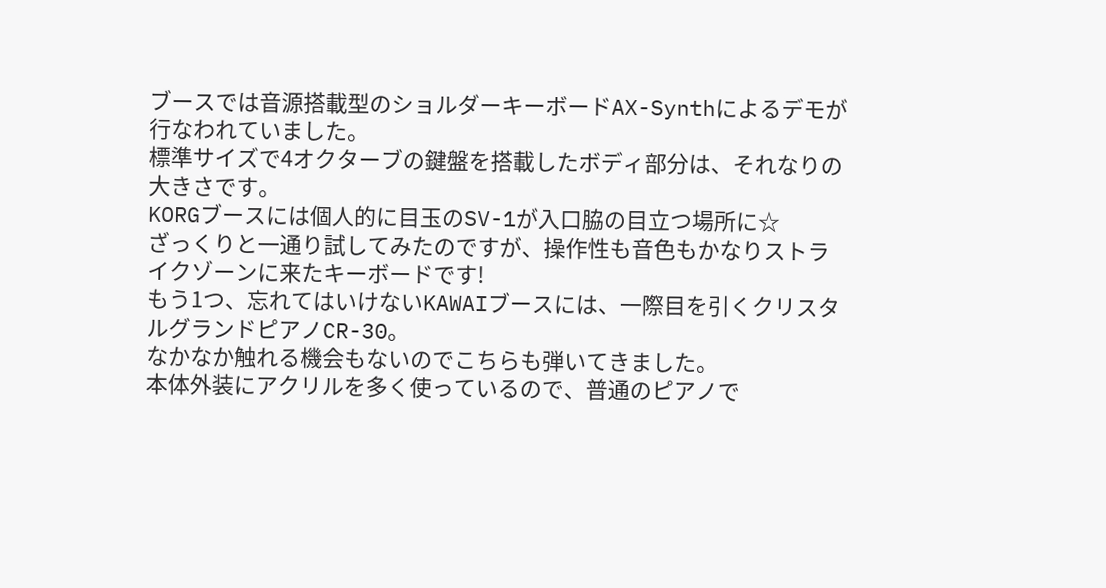ブースでは音源搭載型のショルダーキーボードAX-Synthによるデモが行なわれていました。
標準サイズで4オクターブの鍵盤を搭載したボディ部分は、それなりの大きさです。
KORGブースには個人的に目玉のSV-1が入口脇の目立つ場所に☆
ざっくりと一通り試してみたのですが、操作性も音色もかなりストライクゾーンに来たキーボードです!
もう1つ、忘れてはいけないKAWAIブースには、一際目を引くクリスタルグランドピアノCR-30。
なかなか触れる機会もないのでこちらも弾いてきました。
本体外装にアクリルを多く使っているので、普通のピアノで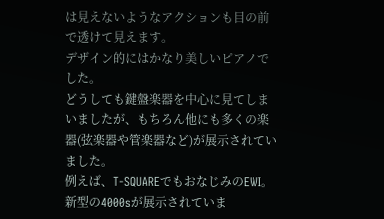は見えないようなアクションも目の前で透けて見えます。
デザイン的にはかなり美しいピアノでした。
どうしても鍵盤楽器を中心に見てしまいましたが、もちろん他にも多くの楽器(弦楽器や管楽器など)が展示されていました。
例えば、T-SQUAREでもおなじみのEWI。
新型の4000sが展示されていま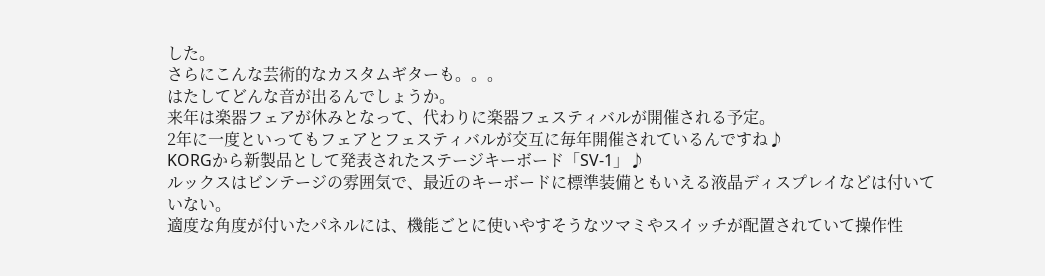した。
さらにこんな芸術的なカスタムギターも。。。
はたしてどんな音が出るんでしょうか。
来年は楽器フェアが休みとなって、代わりに楽器フェスティバルが開催される予定。
2年に一度といってもフェアとフェスティバルが交互に毎年開催されているんですね♪
KORGから新製品として発表されたステージキーボード「SV-1」♪
ルックスはビンテージの雰囲気で、最近のキーボードに標準装備ともいえる液晶ディスプレイなどは付いていない。
適度な角度が付いたパネルには、機能ごとに使いやすそうなツマミやスイッチが配置されていて操作性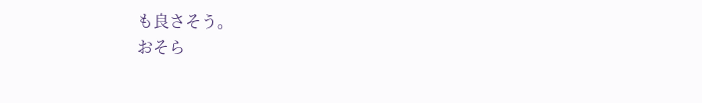も良さそう。
おそら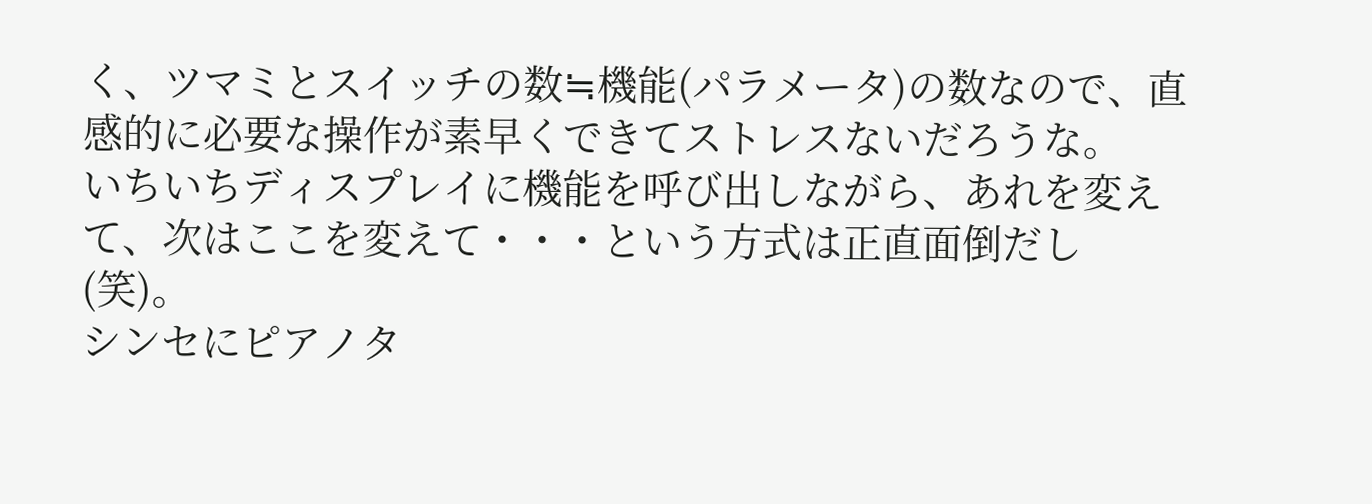く、ツマミとスイッチの数≒機能(パラメータ)の数なので、直感的に必要な操作が素早くできてストレスないだろうな。
いちいちディスプレイに機能を呼び出しながら、あれを変えて、次はここを変えて・・・という方式は正直面倒だし(笑)。
シンセにピアノタ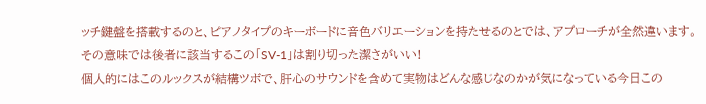ッチ鍵盤を搭載するのと、ピアノタイプのキーボードに音色バリエーションを持たせるのとでは、アプローチが全然違います。
その意味では後者に該当するこの「SV-1」は割り切った潔さがいい!
個人的にはこのルックスが結構ツボで、肝心のサウンドを含めて実物はどんな感じなのかが気になっている今日この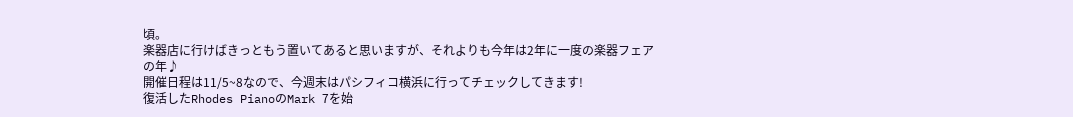頃。
楽器店に行けばきっともう置いてあると思いますが、それよりも今年は2年に一度の楽器フェアの年♪
開催日程は11/5~8なので、今週末はパシフィコ横浜に行ってチェックしてきます!
復活したRhodes PianoのMark 7を始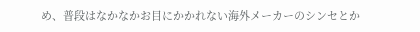め、普段はなかなかお目にかかれない海外メーカーのシンセとか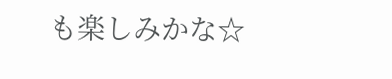も楽しみかな☆